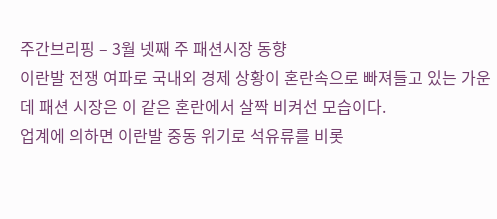주간브리핑 – 3월 넷째 주 패션시장 동향
이란발 전쟁 여파로 국내외 경제 상황이 혼란속으로 빠져들고 있는 가운데 패션 시장은 이 같은 혼란에서 살짝 비켜선 모습이다.
업계에 의하면 이란발 중동 위기로 석유류를 비롯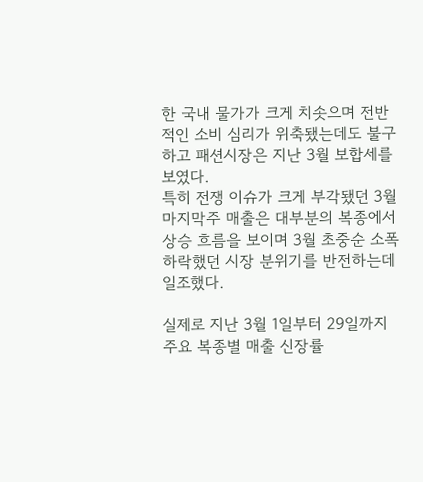한 국내 물가가 크게 치솟으며 전반적인 소비 심리가 위축됐는데도 불구하고 패션시장은 지난 3월 보합세를 보였다.
특히 전쟁 이슈가 크게 부각됐던 3월 마지막주 매출은 대부분의 복종에서 상승 흐름을 보이며 3월 초중순 소폭 하락했던 시장 분위기를 반전하는데 일조했다.

실제로 지난 3월 1일부터 29일까지 주요 복종별 매출 신장률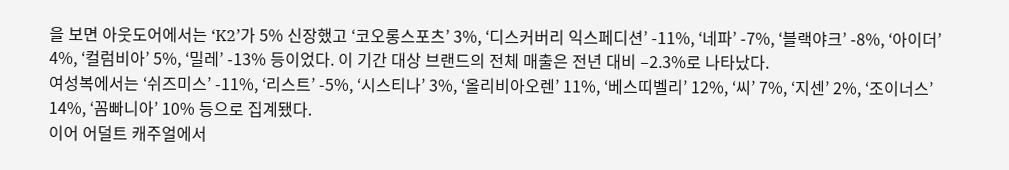을 보면 아웃도어에서는 ‘K2’가 5% 신장했고 ‘코오롱스포츠’ 3%, ‘디스커버리 익스페디션’ -11%, ‘네파’ -7%, ‘블랙야크’ -8%, ‘아이더’ 4%, ‘컬럼비아’ 5%, ‘밀레’ -13% 등이었다. 이 기간 대상 브랜드의 전체 매출은 전년 대비 –2.3%로 나타났다.
여성복에서는 ‘쉬즈미스’ -11%, ‘리스트’ -5%, ‘시스티나’ 3%, ‘올리비아오렌’ 11%, ‘베스띠벨리’ 12%, ‘씨’ 7%, ‘지센’ 2%, ‘조이너스’ 14%, ‘꼼빠니아’ 10% 등으로 집계됐다.
이어 어덜트 캐주얼에서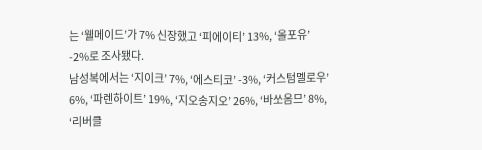는 ‘웰메이드’가 7% 신장했고 ‘피에이티’ 13%, ‘올포유’ -2%로 조사됐다.
남성복에서는 ‘지이크’ 7%, ‘에스티코’ -3%, ‘커스텀멜로우’ 6%, ‘파렌하이트’ 19%, ‘지오송지오’ 26%, ‘바쏘옴므’ 8%, ‘리버클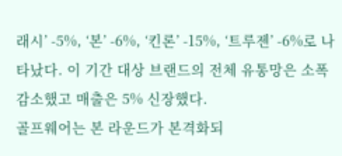래시’ -5%, ‘본’ -6%, ‘킨론’ -15%, ‘트루젠’ -6%로 나타났다. 이 기간 대상 브랜드의 전체 유통망은 소폭 감소했고 매출은 5% 신장했다.
골프웨어는 본 라운드가 본격화되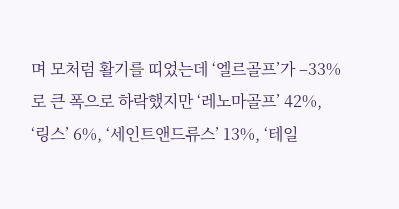며 모처럼 활기를 띠었는데 ‘엘르골프’가 –33%로 큰 폭으로 하락했지만 ‘레노마골프’ 42%, ‘링스’ 6%, ‘세인트앤드류스’ 13%, ‘테일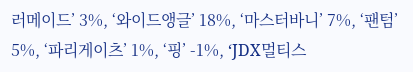러메이드’ 3%, ‘와이드앵글’ 18%, ‘마스터바니’ 7%, ‘팬텀’ 5%, ‘파리게이츠’ 1%, ‘핑’ -1%, ‘JDX멀티스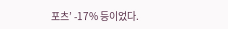포츠’ -17% 등이었다.